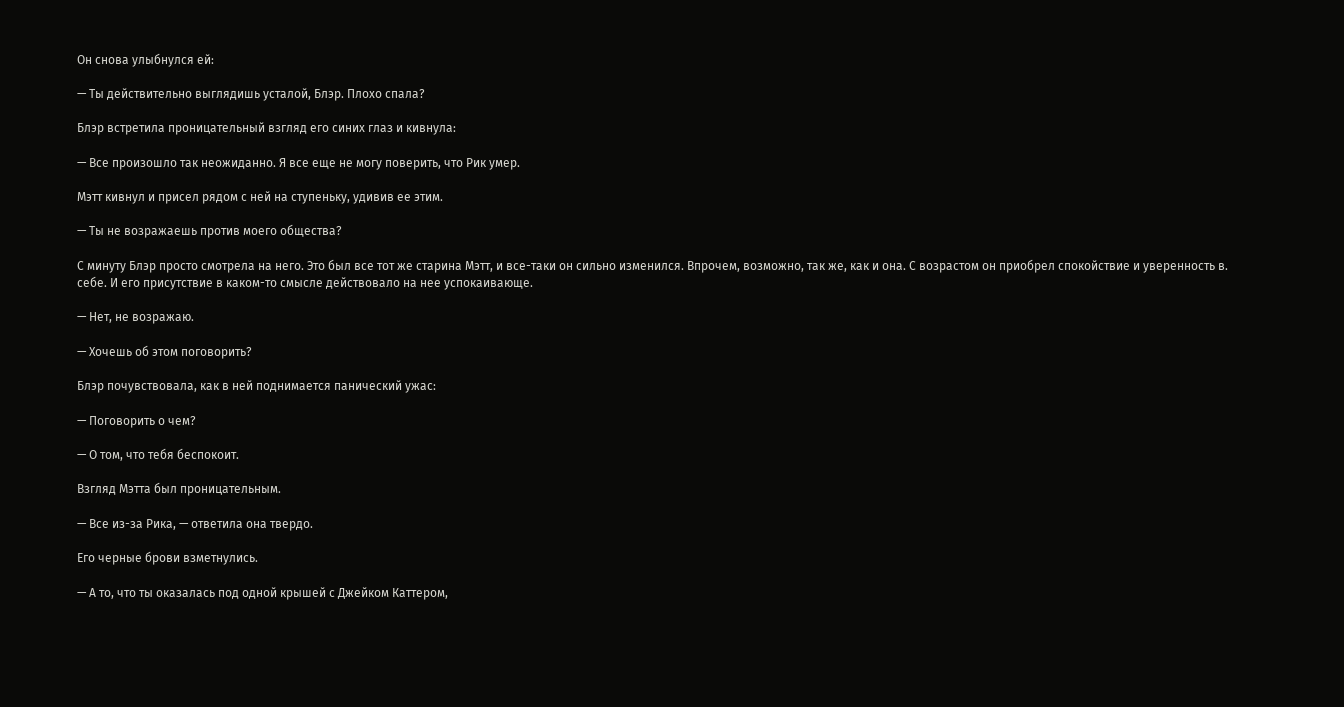Он снова улыбнулся ей:

— Ты действительно выглядишь усталой, Блэр. Плохо спала?

Блэр встретила проницательный взгляд его синих глаз и кивнула:

— Все произошло так неожиданно. Я все еще не могу поверить, что Рик умер.

Мэтт кивнул и присел рядом с ней на ступеньку, удивив ее этим.

— Ты не возражаешь против моего общества?

С минуту Блэр просто смотрела на него. Это был все тот же старина Мэтт, и все-таки он сильно изменился. Впрочем, возможно, так же, как и она. С возрастом он приобрел спокойствие и уверенность в. себе. И его присутствие в каком-то смысле действовало на нее успокаивающе.

— Нет, не возражаю.

— Хочешь об этом поговорить?

Блэр почувствовала, как в ней поднимается панический ужас:

— Поговорить о чем?

— О том, что тебя беспокоит.

Взгляд Мэтта был проницательным.

— Все из-за Рика, — ответила она твердо.

Его черные брови взметнулись.

— А то, что ты оказалась под одной крышей с Джейком Каттером,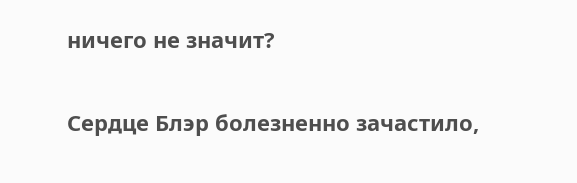ничего не значит?

Сердце Блэр болезненно зачастило,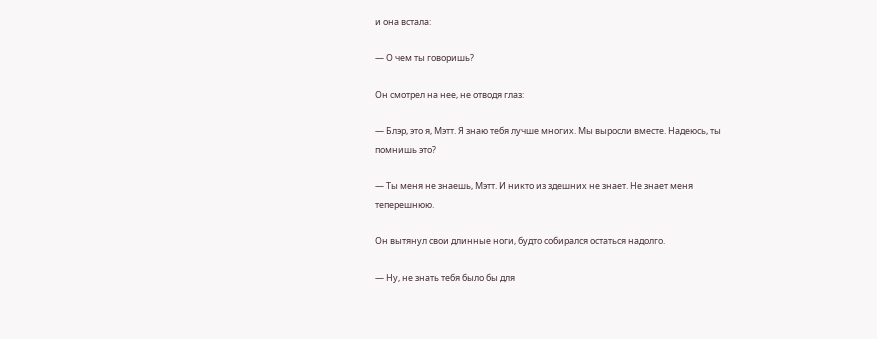и она встала:

— О чем ты говоришь?

Он смотрел на нее, не отводя глаз:

— Блэр, это я, Мэтт. Я знаю тебя лучше многих. Мы выросли вместе. Надеюсь, ты помнишь это?

— Ты меня не знаешь, Мэтт. И никто из здешних не знает. Не знает меня теперешнюю.

Он вытянул свои длинные ноги, будто собирался остаться надолго.

— Ну, не знать тебя было бы для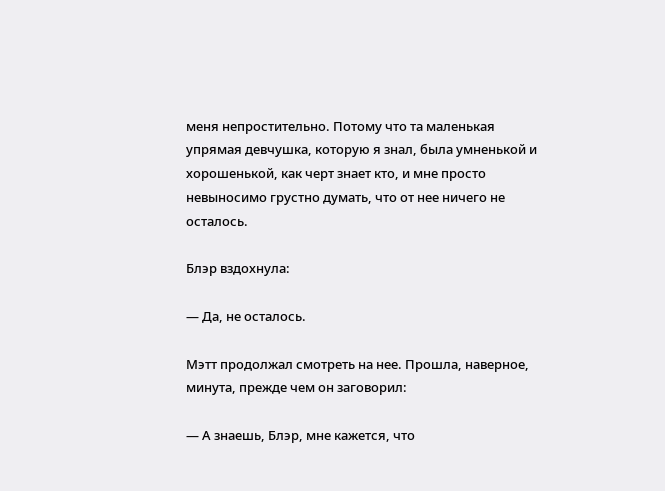меня непростительно. Потому что та маленькая упрямая девчушка, которую я знал, была умненькой и хорошенькой, как черт знает кто, и мне просто невыносимо грустно думать, что от нее ничего не осталось.

Блэр вздохнула:

— Да, не осталось.

Мэтт продолжал смотреть на нее. Прошла, наверное, минута, прежде чем он заговорил:

— А знаешь, Блэр, мне кажется, что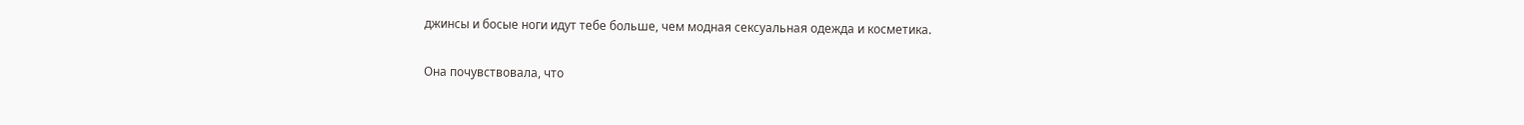джинсы и босые ноги идут тебе больше, чем модная сексуальная одежда и косметика.

Она почувствовала, что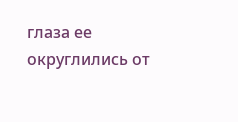глаза ее округлились от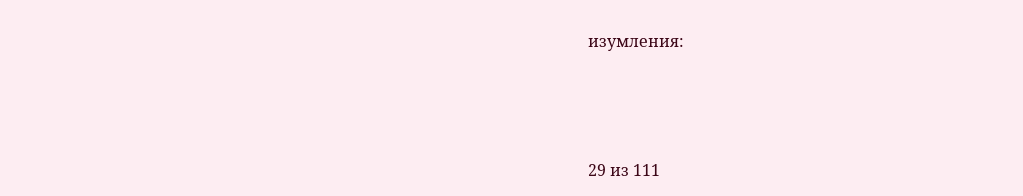изумления:



29 из 111